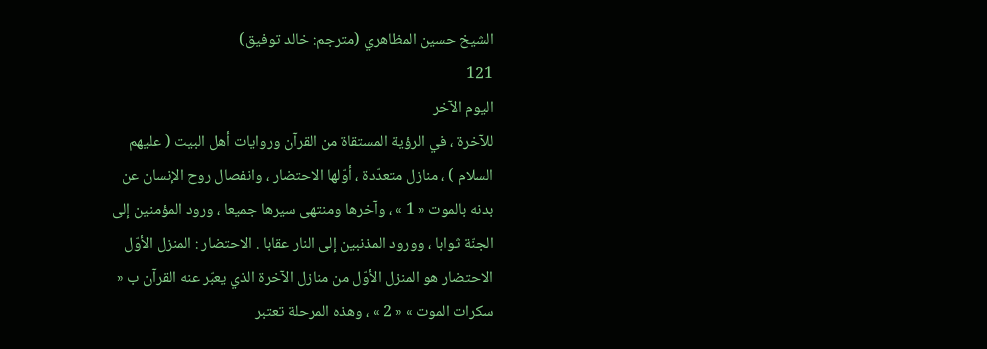الشيخ حسين المظاهري (مترجم: خالد توفيق)
121
اليوم الآخر
للآخرة ، في الرؤية المستقاة من القرآن وروايات أهل البيت ( عليهم السلام ) ، منازل متعدّدة ، أوّلها الاحتضار ، وانفصال روح الإنسان عن بدنه بالموت « 1 » ، وآخرها ومنتهى سيرها جميعا ، ورود المؤمنين إلى الجنّة ثوابا ، وورود المذنبين إلى النار عقابا . الاحتضار : المنزل الأوّل الاحتضار هو المنزل الأوّل من منازل الآخرة الذي يعبّر عنه القرآن ب « سكرات الموت » « 2 » ، وهذه المرحلة تعتبر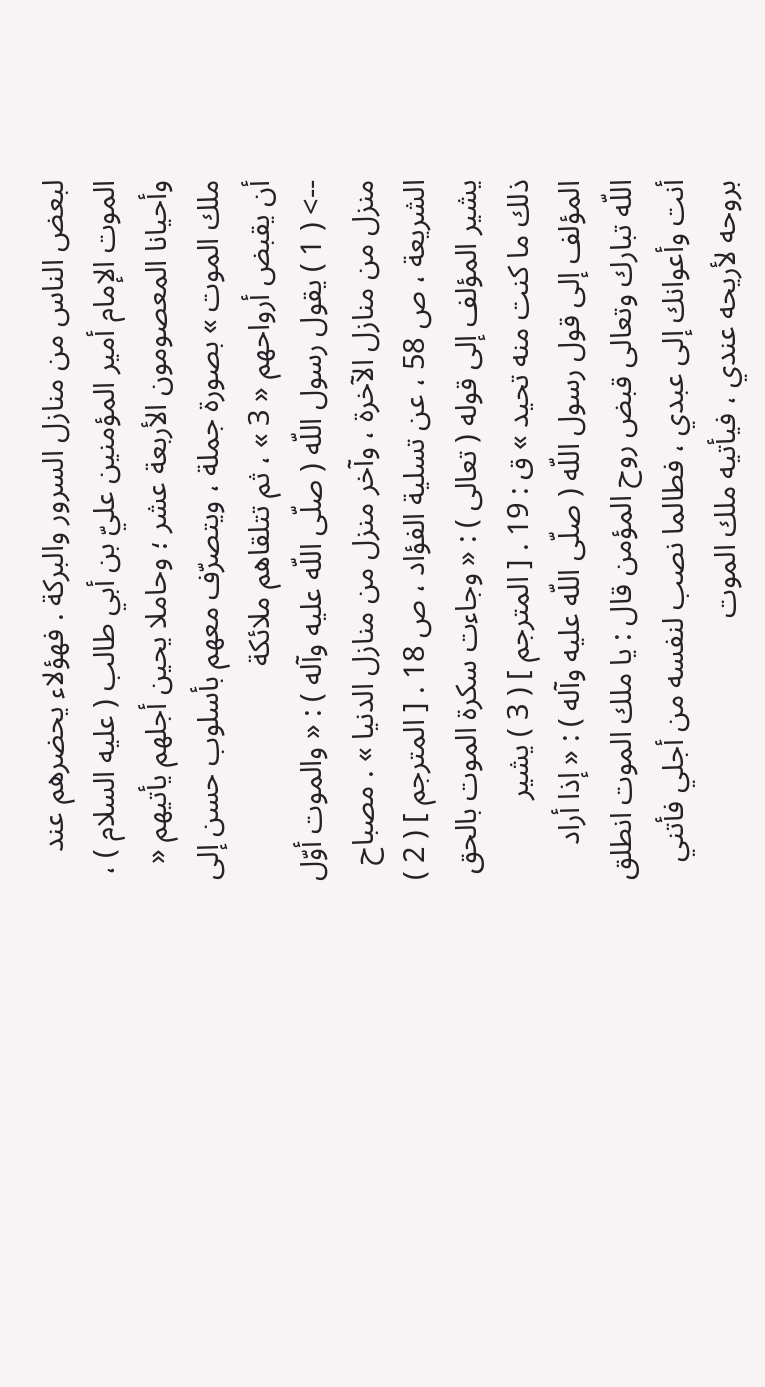لبعض الناس من منازل السرور والبركة . فهؤلاء يحضرهم عند الموت الإمام أمير المؤمنين عليّ بن أبي طالب ( عليه السلام ) ، وأحيانا المعصومون الأربعة عشر ؛ وحاملا يحين أجلهم يأتيهم « ملك الموت » بصورة جملة ، ويتصرّف معهم بأسلوب حسن إلى أن يقبض أرواحهم « 3 » ، ثم تتلقاهم ملائكة
--> ( 1 ) يقول رسول اللّه ( صلّى اللّه عليه وآله ) : « والموت أوّل منزل من منازل الآخرة ، وآخر منزل من منازل الدنيا » . مصباح الشريعة ، ص 58 ، عن تسلية الفؤاد ، ص 18 . [ المترجم ] ( 2 ) يشير المؤلف إلى قوله ( تعالى ) : « وجاءت سكرة الموت بالحق ذلك ما كنت منه تحيد » ق : 19 . [ المترجم ] ( 3 ) يشير المؤلف إلى قول رسول اللّه ( صلّى اللّه عليه وآله ) : « إذا أراد اللّه تبارك وتعالى قبض روح المؤمن قال : يا ملك الموت انطلق أنت وأعوانك إلى عبدي ، فطالما نصب لنفسه من أجلي فأتني بروحه لأريحه عندي ، فيأتيه ملك الموت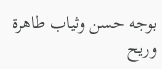بوجه حسن وثياب طاهرة وريح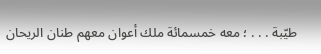طيّبة . . . ؛ معه خمسمائة ملك أعوان معهم طنان الريحان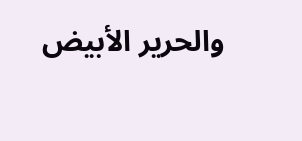والحرير الأبيض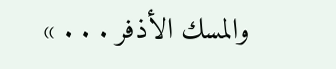والمسك الأذفر . . . »